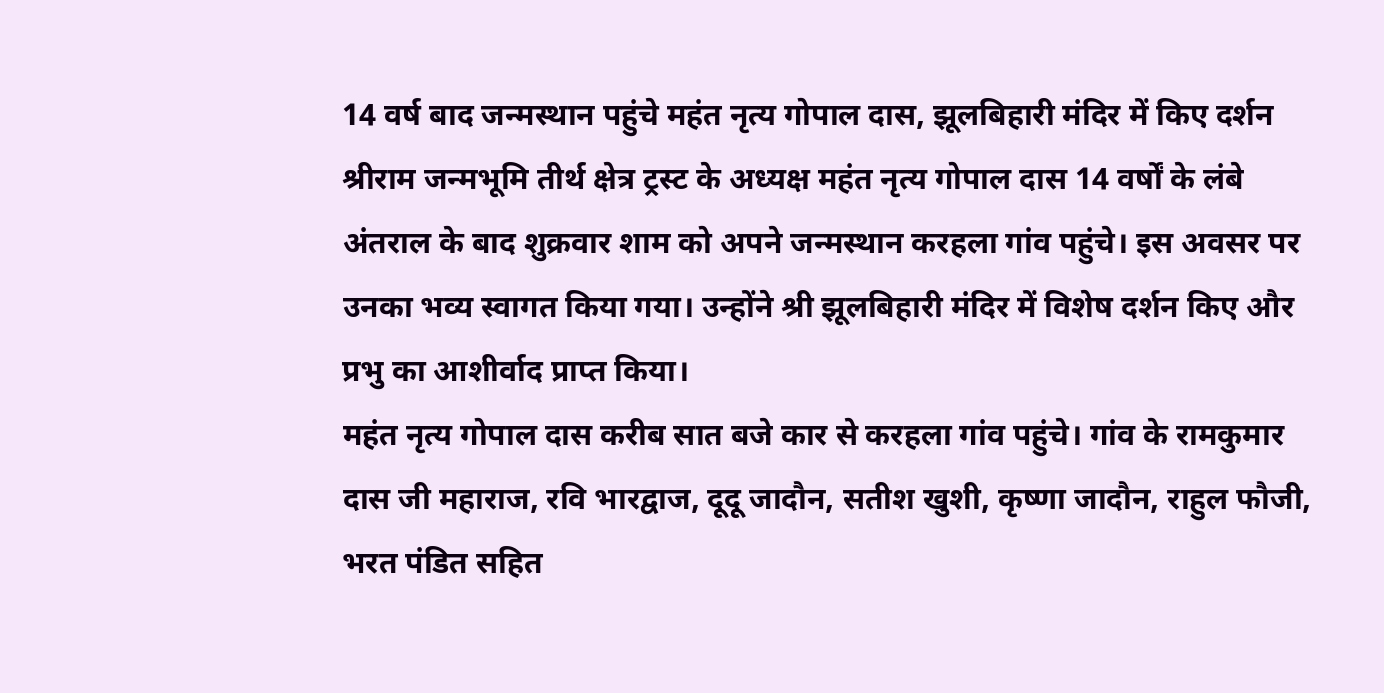14 वर्ष बाद जन्मस्थान पहुंचे महंत नृत्य गोपाल दास, झूलबिहारी मंदिर में किए दर्शन
श्रीराम जन्मभूमि तीर्थ क्षेत्र ट्रस्ट के अध्यक्ष महंत नृत्य गोपाल दास 14 वर्षों के लंबे अंतराल के बाद शुक्रवार शाम को अपने जन्मस्थान करहला गांव पहुंचे। इस अवसर पर उनका भव्य स्वागत किया गया। उन्होंने श्री झूलबिहारी मंदिर में विशेष दर्शन किए और प्रभु का आशीर्वाद प्राप्त किया।
महंत नृत्य गोपाल दास करीब सात बजे कार से करहला गांव पहुंचे। गांव के रामकुमार दास जी महाराज, रवि भारद्वाज, दूदू जादौन, सतीश खुशी, कृष्णा जादौन, राहुल फौजी, भरत पंडित सहित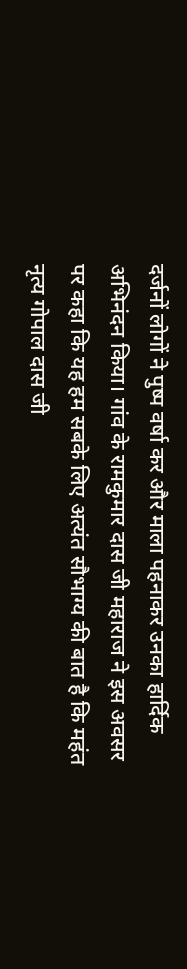दर्जनों लोगों ने पुष्प वर्षा कर और माला पहनाकर उनका हार्दिक अभिनंदन किया। गांव के रामकुमार दास जी महाराज ने इस अवसर पर कहा कि यह हम सबके लिए अत्यंत सौभाग्य की बात है कि महंत नृत्य गोपाल दास जी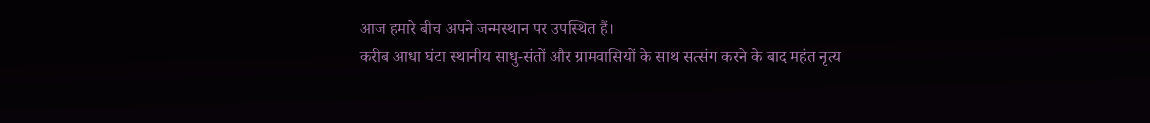आज हमारे बीच अपने जन्मस्थान पर उपस्थित हैं।
करीब आधा घंटा स्थानीय साधु-संतों और ग्रामवासियों के साथ सत्संग करने के बाद महंत नृत्य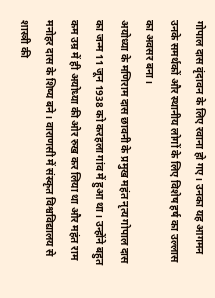गोपाल दास वृंदावन के लिए रवाना हो गए। उनका यह आगमन उनके समर्थकों और स्थानीय लोगों के लिए विशेष हर्ष का उल्लास का अवसर बना।
अयोध्या के मणिराम दास छावनी के प्रमुख महंत नृत्य गोपाल दास का जन्म 11 जून 1938 को करहला गांव में हुआ था। उन्होंने बहुत कम उम्र में ही अयोध्या की ओर रुख कर लिया था और महंत राम मनोहर दास के शिष्य बने। वाराणसी में संस्कृत विश्वविद्यालय से शास्त्री की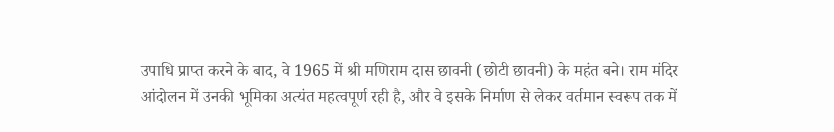उपाधि प्राप्त करने के बाद, वे 1965 में श्री मणिराम दास छावनी (छोटी छावनी) के महंत बने। राम मंदिर आंदोलन में उनकी भूमिका अत्यंत महत्वपूर्ण रही है, और वे इसके निर्माण से लेकर वर्तमान स्वरूप तक में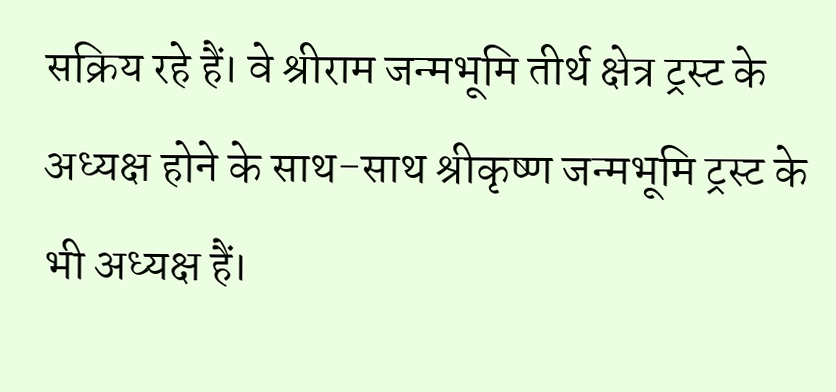सक्रिय रहे हैं। वे श्रीराम जन्मभूमि तीर्थ क्षेत्र ट्रस्ट के अध्यक्ष होने के साथ-साथ श्रीकृष्ण जन्मभूमि ट्रस्ट के भी अध्यक्ष हैं।